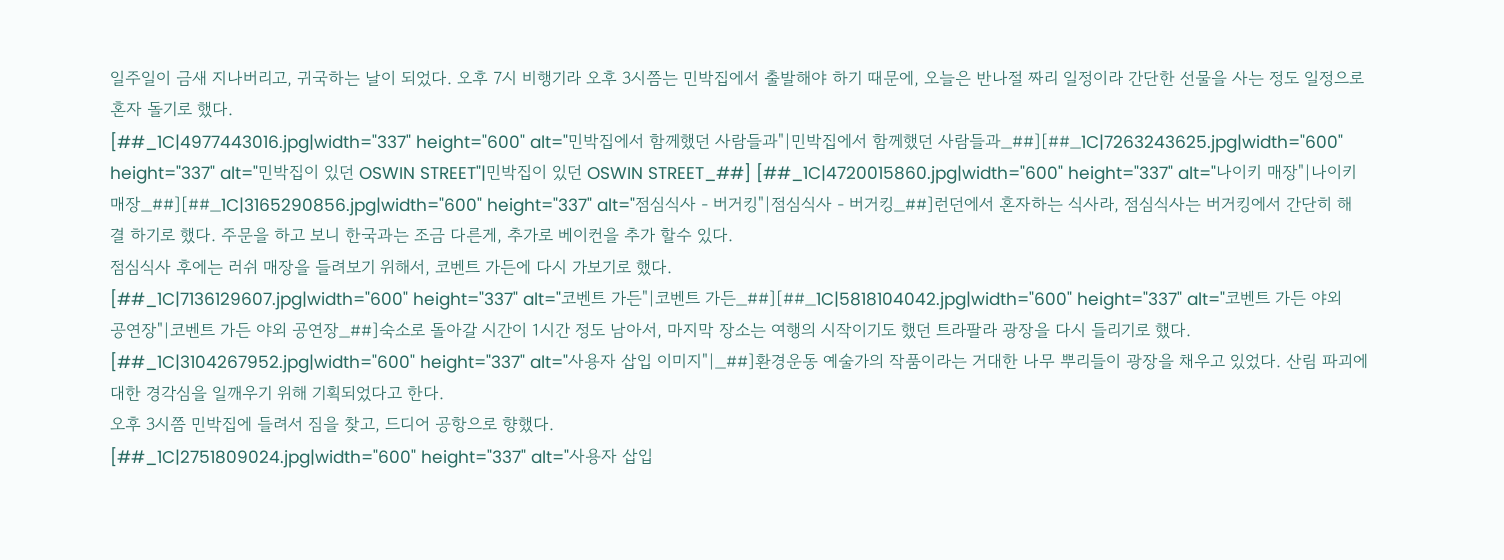일주일이 금새 지나버리고, 귀국하는 날이 되었다. 오후 7시 비행기라 오후 3시쯤는 민박집에서 출발해야 하기 때문에, 오늘은 반나절 짜리 일정이라 간단한 선물을 사는 정도 일정으로 혼자 돌기로 했다.
[##_1C|4977443016.jpg|width="337" height="600" alt="민박집에서 함께했던 사람들과"|민박집에서 함께했던 사람들과_##][##_1C|7263243625.jpg|width="600" height="337" alt="민박집이 있던 OSWIN STREET"|민박집이 있던 OSWIN STREET_##] [##_1C|4720015860.jpg|width="600" height="337" alt="나이키 매장"|나이키 매장_##][##_1C|3165290856.jpg|width="600" height="337" alt="점심식사 - 버거킹"|점심식사 - 버거킹_##]런던에서 혼자하는 식사라, 점심식사는 버거킹에서 간단히 해결 하기로 했다. 주문을 하고 보니 한국과는 조금 다른게, 추가로 베이컨을 추가 할수 있다.
점심식사 후에는 러쉬 매장을 들려보기 위해서, 코벤트 가든에 다시 가보기로 했다.
[##_1C|7136129607.jpg|width="600" height="337" alt="코벤트 가든"|코벤트 가든_##][##_1C|5818104042.jpg|width="600" height="337" alt="코벤트 가든 야외 공연장"|코벤트 가든 야외 공연장_##]숙소로 돌아갈 시간이 1시간 정도 남아서, 마지막 장소는 여행의 시작이기도 했던 트라팔라 광장을 다시 들리기로 했다.
[##_1C|3104267952.jpg|width="600" height="337" alt="사용자 삽입 이미지"|_##]환경운동 예술가의 작품이라는 거대한 나무 뿌리들이 광장을 채우고 있었다. 산림 파괴에 대한 경각심을 일깨우기 위해 기획되었다고 한다.
오후 3시쯤 민박집에 들려서 짐을 찾고, 드디어 공항으로 향했다.
[##_1C|2751809024.jpg|width="600" height="337" alt="사용자 삽입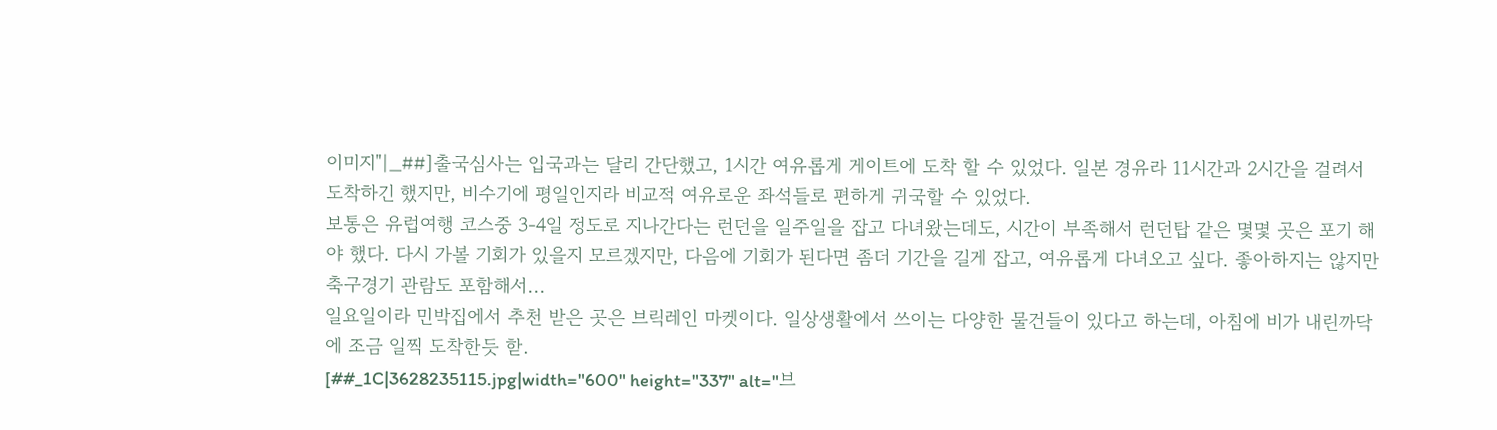이미지"|_##]출국심사는 입국과는 달리 간단했고, 1시간 여유롭게 게이트에 도착 할 수 있었다. 일본 경유라 11시간과 2시간을 걸려서 도착하긴 했지만, 비수기에 평일인지라 비교적 여유로운 좌석들로 편하게 귀국할 수 있었다.
보통은 유럽여행 코스중 3-4일 정도로 지나간다는 런던을 일주일을 잡고 다녀왔는데도, 시간이 부족해서 런던탑 같은 몇몇 곳은 포기 해야 했다. 다시 가볼 기회가 있을지 모르겠지만, 다음에 기회가 된다면 좀더 기간을 길게 잡고, 여유롭게 다녀오고 싶다. 좋아하지는 않지만 축구경기 관람도 포함해서...
일요일이라 민박집에서 추천 받은 곳은 브릭레인 마켓이다. 일상생활에서 쓰이는 다양한 물건들이 있다고 하는데, 아침에 비가 내린까닥에 조금 일찍 도착한듯 핟.
[##_1C|3628235115.jpg|width="600" height="337" alt="브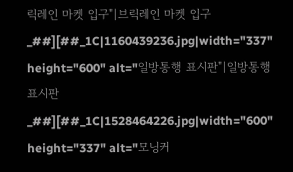릭레인 마켓 입구"|브릭레인 마켓 입구_##][##_1C|1160439236.jpg|width="337" height="600" alt="일방통행 표시판"|일방통행 표시판_##][##_1C|1528464226.jpg|width="600" height="337" alt="모닝커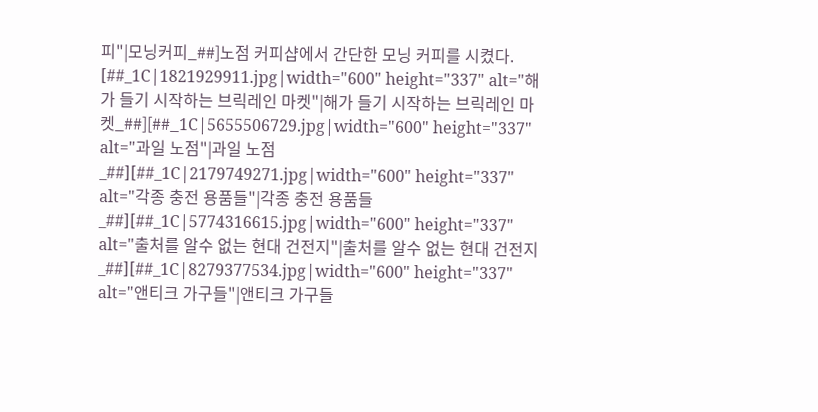피"|모닝커피_##]노점 커피샵에서 간단한 모닝 커피를 시켰다.
[##_1C|1821929911.jpg|width="600" height="337" alt="해가 들기 시작하는 브릭레인 마켓"|해가 들기 시작하는 브릭레인 마켓_##][##_1C|5655506729.jpg|width="600" height="337" alt="과일 노점"|과일 노점_##][##_1C|2179749271.jpg|width="600" height="337" alt="각종 충전 용품들"|각종 충전 용품들_##][##_1C|5774316615.jpg|width="600" height="337" alt="출처를 알수 없는 현대 건전지"|출처를 알수 없는 현대 건전지_##][##_1C|8279377534.jpg|width="600" height="337" alt="앤티크 가구들"|앤티크 가구들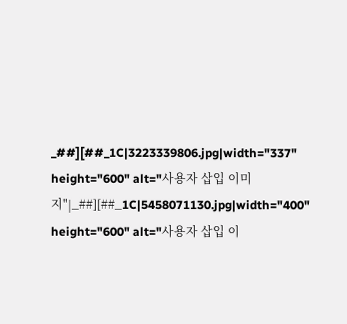_##][##_1C|3223339806.jpg|width="337" height="600" alt="사용자 삽입 이미지"|_##][##_1C|5458071130.jpg|width="400" height="600" alt="사용자 삽입 이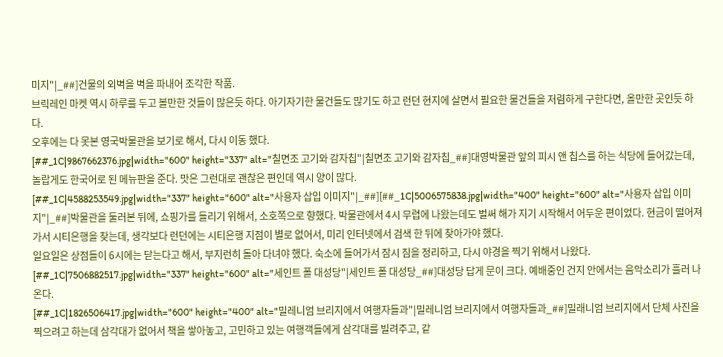미지"|_##]건물의 외벽을 벽을 파내어 조각한 작품.
브릭레인 마켓 역시 하루를 두고 볼만한 것들이 많은듯 하다. 아기자기한 물건들도 많기도 하고 런던 현지에 살면서 필요한 물건들을 저렴하게 구한다면, 올만한 곳인듯 하다.
오후에는 다 못본 영국박물관을 보기로 해서, 다시 이동 했다.
[##_1C|9867662376.jpg|width="600" height="337" alt="칠면조 고기와 감자칩"|칠면조 고기와 감자칩_##]대영박물관 앞의 피시 앤 칩스를 하는 식당에 들어갔는데, 놀랍게도 한국어로 된 메뉴판을 준다. 맛은 그런대로 괜찮은 편인데 역시 양이 많다.
[##_1C|4588253549.jpg|width="337" height="600" alt="사용자 삽입 이미지"|_##][##_1C|5006575838.jpg|width="400" height="600" alt="사용자 삽입 이미지"|_##]박물관을 둘러본 뒤에, 쇼핑가를 들리기 위해서, 소호쪽으로 향했다. 박물관에서 4시 무렵에 나왔는데도 벌써 해가 지기 시작해서 어두운 편이었다. 현금이 떨어져 가서 시티은행을 찾는데, 생각보다 런던에는 시티은행 지점이 별로 없어서, 미리 인터넷에서 검색 한 뒤에 찾아가야 했다.
일요일은 상점들이 6시에는 닫는다고 해서, 부지런히 돌아 다녀야 했다. 숙소에 들어가서 잠시 짐을 정리하고, 다시 야경을 찍기 위해서 나왔다.
[##_1C|7506882517.jpg|width="337" height="600" alt="세인트 폴 대성당"|세인트 폴 대성당_##]대성당 답게 문이 크다. 예배중인 건지 안에서는 음악소리가 흘러 나온다.
[##_1C|1826506417.jpg|width="600" height="400" alt="밀레니엄 브리지에서 여행자들과"|밀레니엄 브리지에서 여행자들과_##]밀래니엄 브리지에서 단체 사진을 찍으려고 하는데 삼각대가 없어서 책을 쌓아놓고, 고민하고 있는 여행객들에게 삼각대를 빌려주고, 같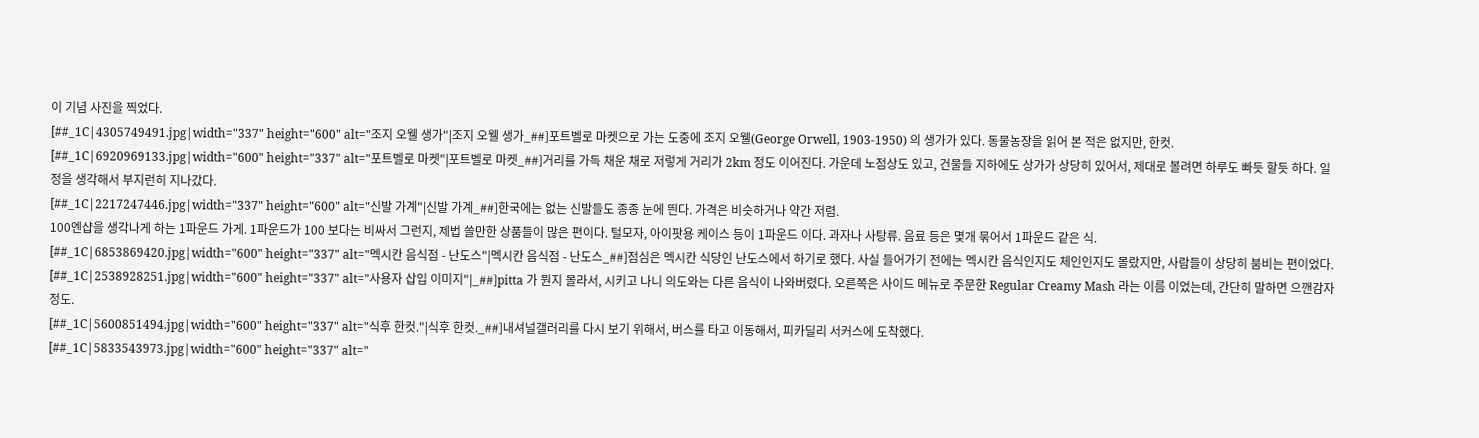이 기념 사진을 찍었다.
[##_1C|4305749491.jpg|width="337" height="600" alt="조지 오웰 생가"|조지 오웰 생가_##]포트벨로 마켓으로 가는 도중에 조지 오웰(George Orwell, 1903-1950) 의 생가가 있다. 동물농장을 읽어 본 적은 없지만, 한컷.
[##_1C|6920969133.jpg|width="600" height="337" alt="포트벨로 마켓"|포트벨로 마켓_##]거리를 가득 채운 채로 저렇게 거리가 2km 정도 이어진다. 가운데 노점상도 있고, 건물들 지하에도 상가가 상당히 있어서, 제대로 볼려면 하루도 빠듯 할듯 하다. 일정을 생각해서 부지런히 지나갔다.
[##_1C|2217247446.jpg|width="337" height="600" alt="신발 가계"|신발 가계_##]한국에는 없는 신발들도 종종 눈에 띈다. 가격은 비슷하거나 약간 저렴.
100엔샵을 생각나게 하는 1파운드 가게. 1파운드가 100 보다는 비싸서 그런지, 제법 쓸만한 상품들이 많은 편이다. 털모자, 아이팟용 케이스 등이 1파운드 이다. 과자나 사탕류. 음료 등은 몇개 묶어서 1파운드 같은 식.
[##_1C|6853869420.jpg|width="600" height="337" alt="멕시칸 음식점 - 난도스"|멕시칸 음식점 - 난도스_##]점심은 멕시칸 식당인 난도스에서 하기로 했다. 사실 들어가기 전에는 멕시칸 음식인지도 체인인지도 몰랐지만, 사람들이 상당히 붐비는 편이었다.
[##_1C|2538928251.jpg|width="600" height="337" alt="사용자 삽입 이미지"|_##]pitta 가 뭔지 몰라서, 시키고 나니 의도와는 다른 음식이 나와버렸다. 오른쪽은 사이드 메뉴로 주문한 Regular Creamy Mash 라는 이름 이었는데, 간단히 말하면 으깬감자 정도.
[##_1C|5600851494.jpg|width="600" height="337" alt="식후 한컷."|식후 한컷._##]내셔널갤러리를 다시 보기 위해서, 버스를 타고 이동해서, 피카딜리 서커스에 도착했다.
[##_1C|5833543973.jpg|width="600" height="337" alt="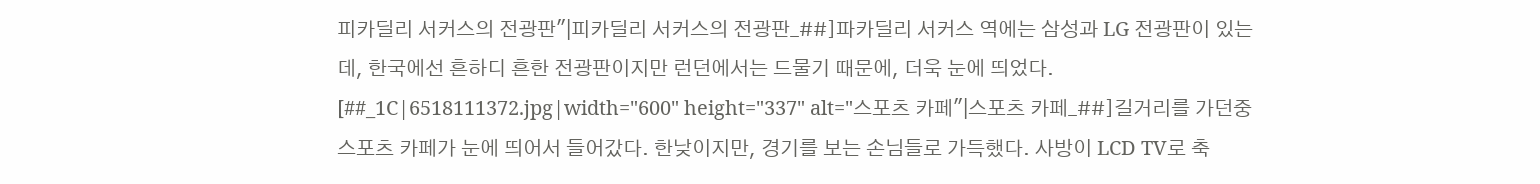피카딜리 서커스의 전광판"|피카딜리 서커스의 전광판_##]파카딜리 서커스 역에는 삼성과 LG 전광판이 있는데, 한국에선 흔하디 흔한 전광판이지만 런던에서는 드물기 때문에, 더욱 눈에 띄었다.
[##_1C|6518111372.jpg|width="600" height="337" alt="스포츠 카페"|스포츠 카페_##]길거리를 가던중 스포츠 카페가 눈에 띄어서 들어갔다. 한낮이지만, 경기를 보는 손님들로 가득했다. 사방이 LCD TV로 축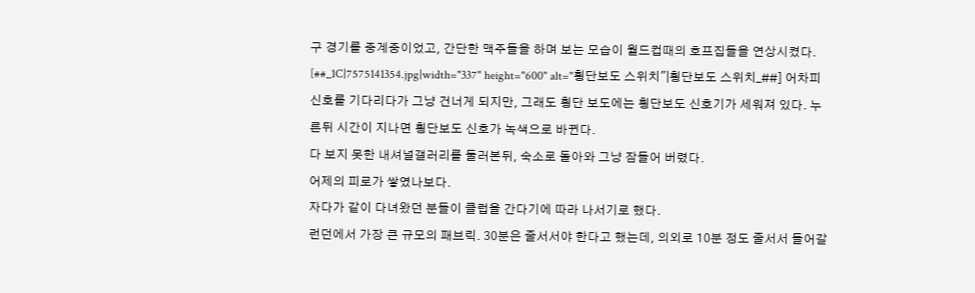구 경기를 중계중이었고, 간단한 맥주들을 하며 보는 모습이 월드컵때의 호프집들을 연상시켰다.
[##_1C|7575141354.jpg|width="337" height="600" alt="횡단보도 스위치"|횡단보도 스위치_##] 어차피 신호를 기다리다가 그냥 건너게 되지만, 그래도 횡단 보도에는 횡단보도 신호기가 세워져 있다. 누른뒤 시간이 지나면 횡단보도 신호가 녹색으로 바뀐다.
다 보지 못한 내셔널갤러리를 둘러본뒤, 숙소로 돌아와 그냥 잠들어 버렸다.
어제의 피로가 쌓였나보다.
자다가 같이 다녀왔던 분들이 클럽을 간다기에 따라 나서기로 했다.
런던에서 가장 큰 규모의 패브릭. 30분은 줄서서야 한다고 했는데, 의외로 10분 정도 줄서서 들어갈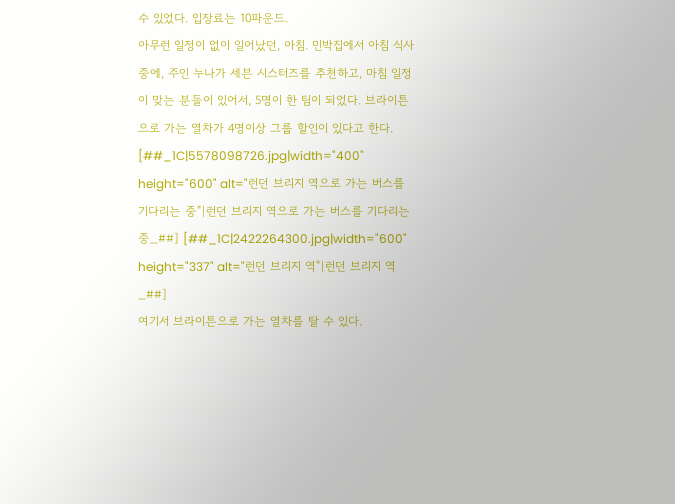수 있었다. 입장료는 10파운드.
아무런 일정이 없이 일어났던, 아침. 민박집에서 아침 식사중에, 주인 누나가 세븐 시스터즈를 추천하고, 마침 일정이 맞는 분들이 있어서, 5명이 한 팀이 되었다. 브라이튼으로 가는 열차가 4명이상 그룹 할인이 있다고 한다.
[##_1C|5578098726.jpg|width="400" height="600" alt="런던 브리지 역으로 가는 버스를 기다리는 중"|런던 브리지 역으로 가는 버스를 기다리는 중_##] [##_1C|2422264300.jpg|width="600" height="337" alt="런던 브리지 역"|런던 브리지 역_##]
여기서 브라이튼으로 가는 열차를 탈 수 있다.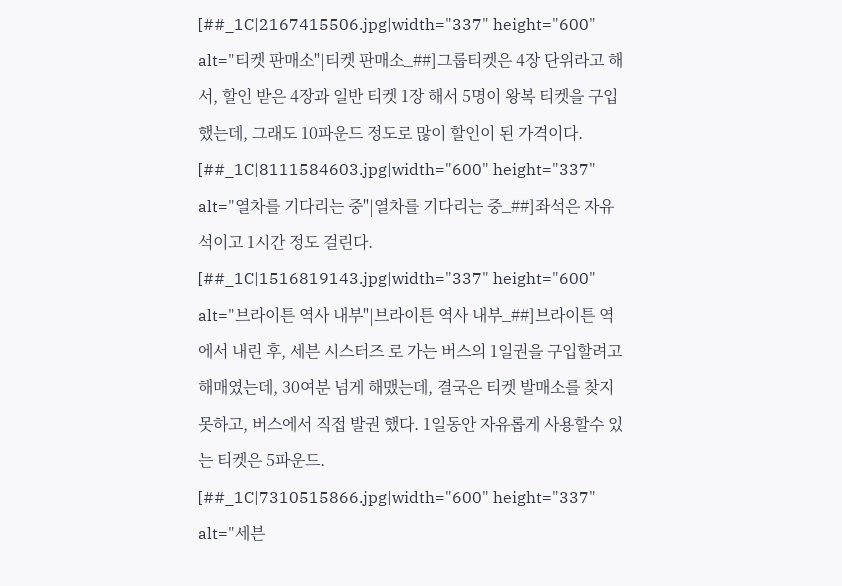[##_1C|2167415506.jpg|width="337" height="600" alt="티켓 판매소"|티켓 판매소_##]그룹티켓은 4장 단위라고 해서, 할인 받은 4장과 일반 티켓 1장 해서 5명이 왕복 티켓을 구입했는데, 그래도 10파운드 정도로 많이 할인이 된 가격이다.
[##_1C|8111584603.jpg|width="600" height="337" alt="열차를 기다리는 중"|열차를 기다리는 중_##]좌석은 자유석이고 1시간 정도 걸린다.
[##_1C|1516819143.jpg|width="337" height="600" alt="브라이튼 역사 내부"|브라이튼 역사 내부_##]브라이튼 역에서 내린 후, 세븐 시스터즈 로 가는 버스의 1일권을 구입할려고 해매였는데, 30여분 넘게 해맸는데, 결국은 티켓 발매소를 찾지 못하고, 버스에서 직접 발권 했다. 1일동안 자유롭게 사용할수 있는 티켓은 5파운드.
[##_1C|7310515866.jpg|width="600" height="337" alt="세븐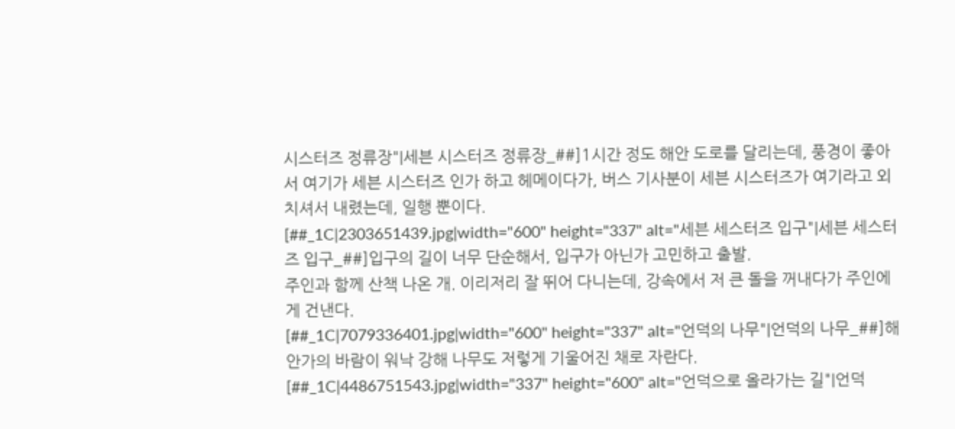시스터즈 정류장"|세븐 시스터즈 정류장_##]1시간 정도 해안 도로를 달리는데, 풍경이 좋아서 여기가 세븐 시스터즈 인가 하고 헤메이다가, 버스 기사분이 세븐 시스터즈가 여기라고 외치셔서 내렸는데, 일행 뿐이다.
[##_1C|2303651439.jpg|width="600" height="337" alt="세븐 세스터즈 입구"|세븐 세스터즈 입구_##]입구의 길이 너무 단순해서, 입구가 아닌가 고민하고 출발.
주인과 함께 산책 나온 개. 이리저리 잘 뛰어 다니는데, 강속에서 저 큰 돌을 꺼내다가 주인에게 건낸다.
[##_1C|7079336401.jpg|width="600" height="337" alt="언덕의 나무"|언덕의 나무_##]해안가의 바람이 워낙 강해 나무도 저렇게 기울어진 채로 자란다.
[##_1C|4486751543.jpg|width="337" height="600" alt="언덕으로 올라가는 길"|언덕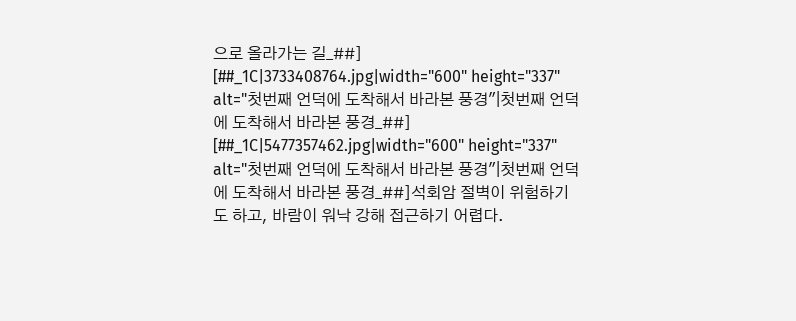으로 올라가는 길_##] [##_1C|3733408764.jpg|width="600" height="337" alt="첫번째 언덕에 도착해서 바라본 풍경"|첫번째 언덕에 도착해서 바라본 풍경_##] [##_1C|5477357462.jpg|width="600" height="337" alt="첫번째 언덕에 도착해서 바라본 풍경"|첫번째 언덕에 도착해서 바라본 풍경_##]석회암 절벽이 위험하기도 하고, 바람이 워낙 강해 접근하기 어렵다.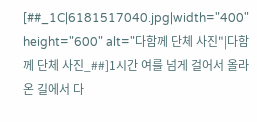[##_1C|6181517040.jpg|width="400" height="600" alt="다함께 단체 사진"|다함께 단체 사진_##]1시간 여를 넘게 걸어서 올라온 길에서 다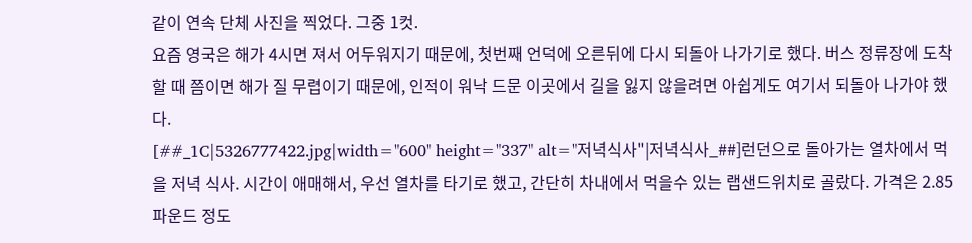같이 연속 단체 사진을 찍었다. 그중 1컷.
요즘 영국은 해가 4시면 져서 어두워지기 때문에, 첫번째 언덕에 오른뒤에 다시 되돌아 나가기로 했다. 버스 정류장에 도착할 때 쯤이면 해가 질 무렵이기 때문에, 인적이 워낙 드문 이곳에서 길을 잃지 않을려면 아쉽게도 여기서 되돌아 나가야 했다.
[##_1C|5326777422.jpg|width="600" height="337" alt="저녁식사"|저녁식사_##]런던으로 돌아가는 열차에서 먹을 저녁 식사. 시간이 애매해서, 우선 열차를 타기로 했고, 간단히 차내에서 먹을수 있는 랩샌드위치로 골랐다. 가격은 2.85파운드 정도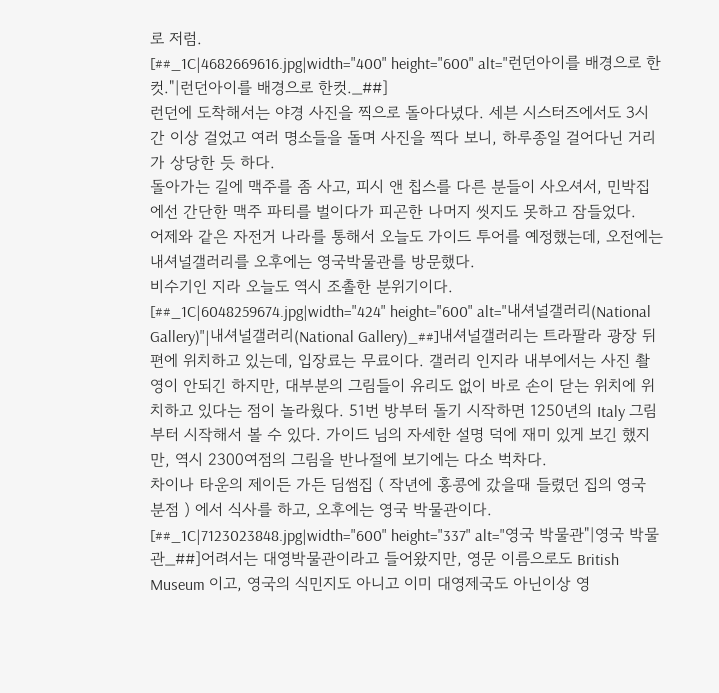로 저럼.
[##_1C|4682669616.jpg|width="400" height="600" alt="런던아이를 배경으로 한컷."|런던아이를 배경으로 한컷._##]
런던에 도착해서는 야경 사진을 찍으로 돌아다녔다. 세븐 시스터즈에서도 3시간 이상 걸었고 여러 명소들을 돌며 사진을 찍다 보니, 하루종일 걸어다닌 거리가 상당한 듯 하다.
돌아가는 길에 맥주를 좀 사고, 피시 앤 칩스를 다른 분들이 사오셔서, 민박집에선 간단한 맥주 파티를 벌이다가 피곤한 나머지 씻지도 못하고 잠들었다.
어제와 같은 자전거 나라를 통해서 오늘도 가이드 투어를 예정했는데, 오전에는 내셔널갤러리를 오후에는 영국박물관를 방문했다.
비수기인 지라 오늘도 역시 조촐한 분위기이다.
[##_1C|6048259674.jpg|width="424" height="600" alt="내셔널갤러리(National Gallery)"|내셔널갤러리(National Gallery)_##]내셔널갤러리는 트라팔라 광장 뒤편에 위치하고 있는데, 입장료는 무료이다. 갤러리 인지라 내부에서는 사진 촬영이 안되긴 하지만, 대부분의 그림들이 유리도 없이 바로 손이 닫는 위치에 위치하고 있다는 점이 놀라웠다. 51번 방부터 돌기 시작하면 1250년의 Italy 그림 부터 시작해서 볼 수 있다. 가이드 님의 자세한 설명 덕에 재미 있게 보긴 했지만, 역시 2300여점의 그림을 반나절에 보기에는 다소 벅차다.
차이나 타운의 제이든 가든 딤썸집 ( 작년에 홍콩에 갔을때 들렸던 집의 영국 분점 ) 에서 식사를 하고, 오후에는 영국 박물관이다.
[##_1C|7123023848.jpg|width="600" height="337" alt="영국 박물관"|영국 박물관_##]어려서는 대영박물관이라고 들어왔지만, 영문 이름으로도 British Museum 이고, 영국의 식민지도 아니고 이미 대영제국도 아닌이상 영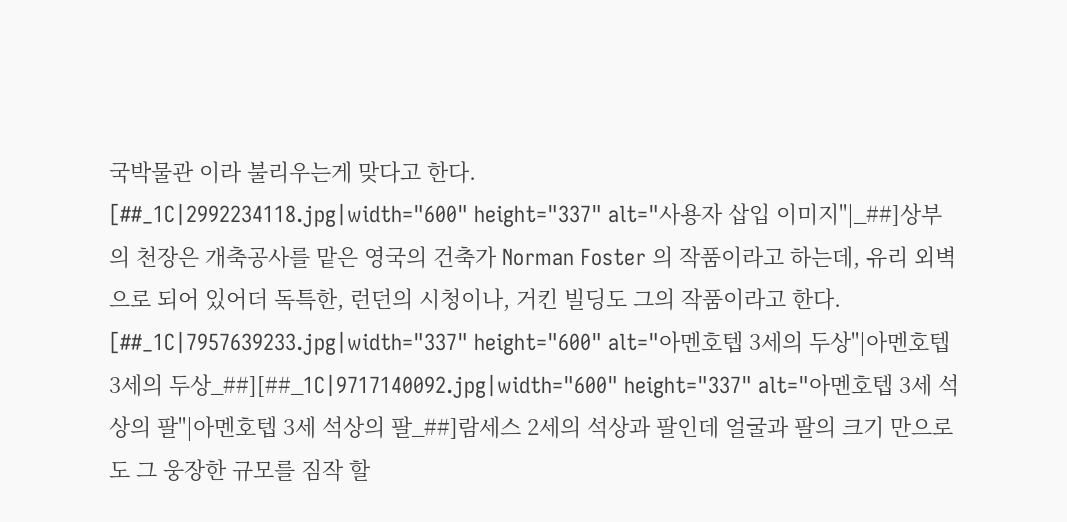국박물관 이라 불리우는게 맞다고 한다.
[##_1C|2992234118.jpg|width="600" height="337" alt="사용자 삽입 이미지"|_##]상부의 천장은 개축공사를 맡은 영국의 건축가 Norman Foster 의 작품이라고 하는데, 유리 외벽으로 되어 있어더 독특한, 런던의 시청이나, 거킨 빌딩도 그의 작품이라고 한다.
[##_1C|7957639233.jpg|width="337" height="600" alt="아멘호텝 3세의 두상"|아멘호텝 3세의 두상_##][##_1C|9717140092.jpg|width="600" height="337" alt="아멘호텝 3세 석상의 팔"|아멘호텝 3세 석상의 팔_##]람세스 2세의 석상과 팔인데 얼굴과 팔의 크기 만으로도 그 웅장한 규모를 짐작 할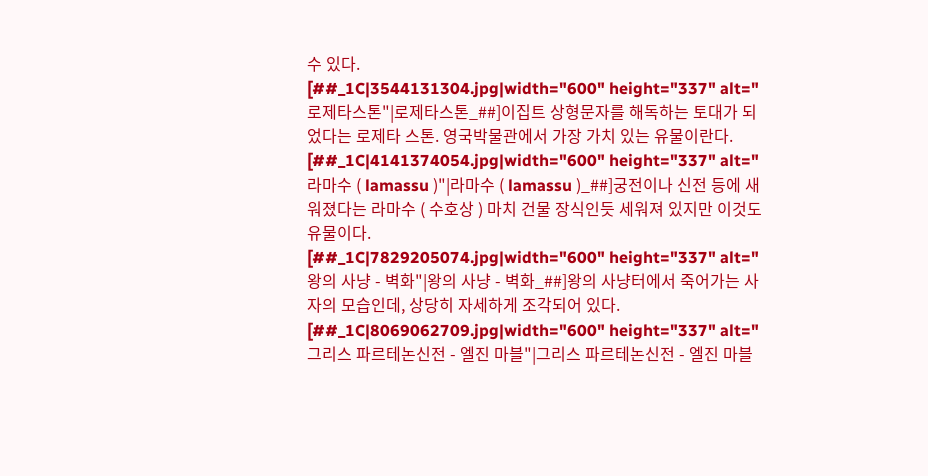수 있다.
[##_1C|3544131304.jpg|width="600" height="337" alt="로제타스톤"|로제타스톤_##]이집트 상형문자를 해독하는 토대가 되었다는 로제타 스톤. 영국박물관에서 가장 가치 있는 유물이란다.
[##_1C|4141374054.jpg|width="600" height="337" alt="라마수 ( lamassu )"|라마수 ( lamassu )_##]궁전이나 신전 등에 새워졌다는 라마수 ( 수호상 ) 마치 건물 장식인듯 세워져 있지만 이것도 유물이다.
[##_1C|7829205074.jpg|width="600" height="337" alt="왕의 사냥 - 벽화"|왕의 사냥 - 벽화_##]왕의 사냥터에서 죽어가는 사자의 모습인데, 상당히 자세하게 조각되어 있다.
[##_1C|8069062709.jpg|width="600" height="337" alt="그리스 파르테논신전 - 엘진 마블"|그리스 파르테논신전 - 엘진 마블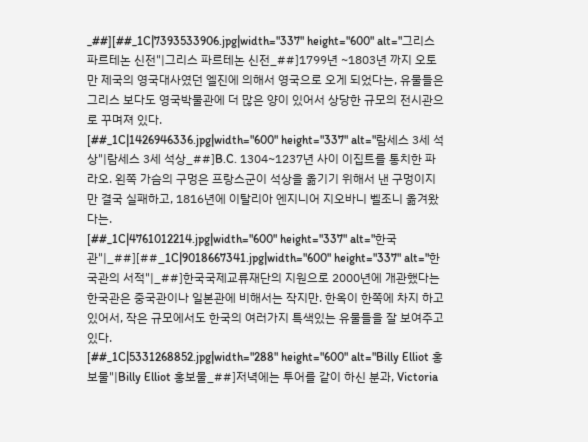_##][##_1C|7393533906.jpg|width="337" height="600" alt="그리스 파르테논 신전"|그리스 파르테논 신전_##]1799년 ~1803년 까지 오토만 제국의 영국대사였던 엘진에 의해서 영국으로 오게 되었다는, 유물들은 그리스 보다도 영국박물관에 더 많은 양이 있어서 상당한 규모의 전시관으로 꾸며져 있다.
[##_1C|1426946336.jpg|width="600" height="337" alt="람세스 3세 석상"|람세스 3세 석상_##]B.C. 1304~1237년 사이 이집트를 통치한 파라오. 왼쪽 가슴의 구멍은 프랑스군이 석상을 옮기기 위해서 낸 구멍이지만 결국 실패하고, 1816년에 이탈리아 엔지니어 지오바니 벨조니 옮겨왔다는.
[##_1C|4761012214.jpg|width="600" height="337" alt="한국관"|_##][##_1C|9018667341.jpg|width="600" height="337" alt="한국관의 서적"|_##]한국국제교류재단의 지원으로 2000년에 개관했다는 한국관은 중국관이나 일본관에 비해서는 작지만. 한옥이 한쪽에 차지 하고 있어서, 작은 규모에서도 한국의 여러가지 특색있는 유물들을 잘 보여주고 있다.
[##_1C|5331268852.jpg|width="288" height="600" alt="Billy Elliot 홍보물"|Billy Elliot 홍보물_##]저녁에는 투어를 같이 하신 분과, Victoria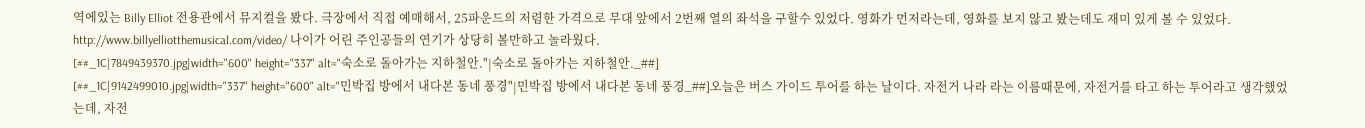역에있는 Billy Elliot 전용관에서 뮤지컬을 봤다. 극장에서 직접 예매해서, 25파운드의 저렴한 가격으로 무대 앞에서 2번째 열의 좌석을 구할수 있었다. 영화가 먼저라는데, 영화를 보지 않고 봤는데도 재미 있게 볼 수 있었다. http://www.billyelliotthemusical.com/video/ 나이가 어린 주인공들의 연기가 상당히 볼만하고 놀라웠다.
[##_1C|7849439370.jpg|width="600" height="337" alt="숙소로 돌아가는 지하철안."|숙소로 돌아가는 지하철안._##]
[##_1C|9142499010.jpg|width="337" height="600" alt="민박집 방에서 내다본 동네 풍경"|민박집 방에서 내다본 동네 풍경_##]오늘은 버스 가이드 투어를 하는 날이다. 자전거 나라 라는 이름때문에, 자전거를 타고 하는 투어라고 생각했었는데, 자전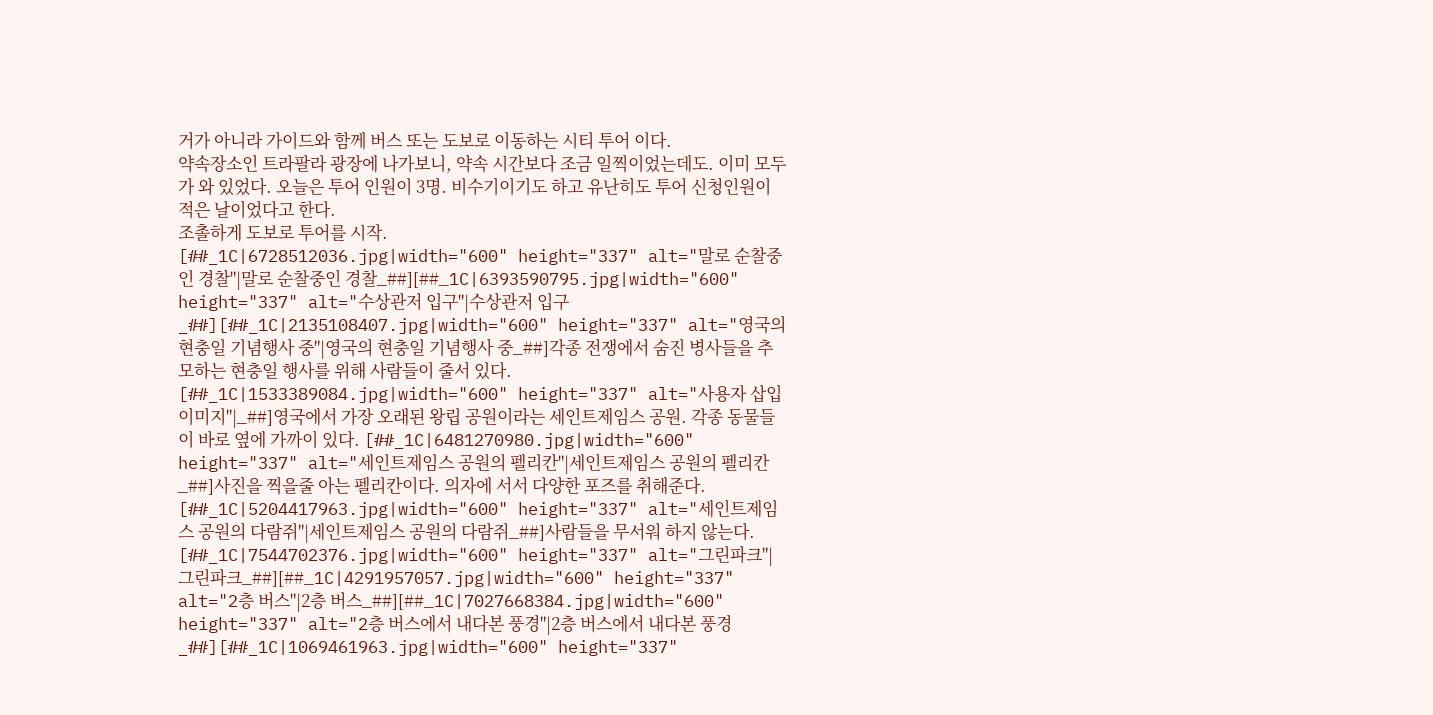거가 아니라 가이드와 함께 버스 또는 도보로 이동하는 시티 투어 이다.
약속장소인 트라팔라 광장에 나가보니, 약속 시간보다 조금 일찍이었는데도. 이미 모두가 와 있었다. 오늘은 투어 인원이 3명. 비수기이기도 하고 유난히도 투어 신청인원이 적은 날이었다고 한다.
조촐하게 도보로 투어를 시작.
[##_1C|6728512036.jpg|width="600" height="337" alt="말로 순찰중인 경찰"|말로 순찰중인 경찰_##][##_1C|6393590795.jpg|width="600" height="337" alt="수상관저 입구"|수상관저 입구_##][##_1C|2135108407.jpg|width="600" height="337" alt="영국의 현충일 기념행사 중"|영국의 현충일 기념행사 중_##]각종 전쟁에서 숨진 병사들을 추모하는 현충일 행사를 위해 사람들이 줄서 있다. [##_1C|1533389084.jpg|width="600" height="337" alt="사용자 삽입 이미지"|_##]영국에서 가장 오래된 왕립 공원이라는 세인트제임스 공원. 각종 동물들이 바로 옆에 가까이 있다. [##_1C|6481270980.jpg|width="600" height="337" alt="세인트제임스 공원의 펠리칸"|세인트제임스 공원의 펠리칸_##]사진을 찍을줄 아는 펠리칸이다. 의자에 서서 다양한 포즈를 취해준다. [##_1C|5204417963.jpg|width="600" height="337" alt="세인트제임스 공원의 다람쥐"|세인트제임스 공원의 다람쥐_##]사람들을 무서워 하지 않는다. [##_1C|7544702376.jpg|width="600" height="337" alt="그린파크"|그린파크_##][##_1C|4291957057.jpg|width="600" height="337" alt="2층 버스"|2층 버스_##][##_1C|7027668384.jpg|width="600" height="337" alt="2층 버스에서 내다본 풍경"|2층 버스에서 내다본 풍경_##][##_1C|1069461963.jpg|width="600" height="337"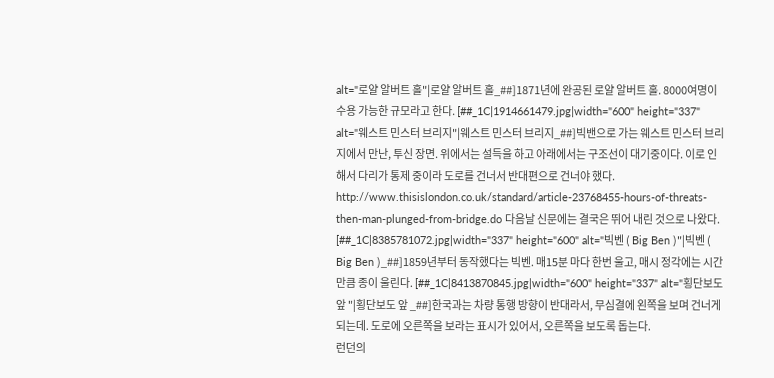alt="로얄 알버트 홀"|로얄 알버트 홀_##]1871년에 완공된 로얄 알버트 홀. 8000여명이 수용 가능한 규모라고 한다. [##_1C|1914661479.jpg|width="600" height="337" alt="웨스트 민스터 브리지"|웨스트 민스터 브리지_##]빅밴으로 가는 웨스트 민스터 브리지에서 만난, 투신 장면. 위에서는 설득을 하고 아래에서는 구조선이 대기중이다. 이로 인해서 다리가 통제 중이라 도로를 건너서 반대편으로 건너야 했다. http://www.thisislondon.co.uk/standard/article-23768455-hours-of-threats-then-man-plunged-from-bridge.do 다음날 신문에는 결국은 뛰어 내린 것으로 나왔다. [##_1C|8385781072.jpg|width="337" height="600" alt="빅벤 ( Big Ben )"|빅벤 ( Big Ben )_##]1859년부터 동작했다는 빅벤. 매15분 마다 한번 울고, 매시 정각에는 시간 만큼 종이 울린다. [##_1C|8413870845.jpg|width="600" height="337" alt="횡단보도 앞 "|횡단보도 앞 _##]한국과는 차량 통행 방향이 반대라서, 무심결에 왼쪽을 보며 건너게 되는데. 도로에 오른쪽을 보라는 표시가 있어서, 오른쪽을 보도록 돕는다.
런던의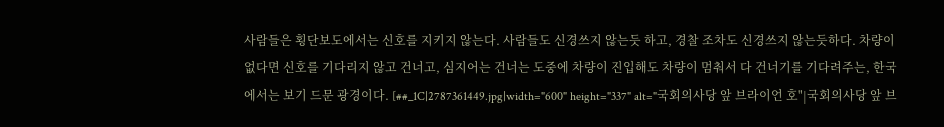사람들은 횡단보도에서는 신호를 지키지 않는다. 사람들도 신경쓰지 않는듯 하고, 경찰 조차도 신경쓰지 않는듯하다. 차량이 없다면 신호를 기다리지 않고 건너고, 심지어는 건너는 도중에 차량이 진입해도 차량이 멈춰서 다 건너기를 기다려주는, 한국에서는 보기 드문 광경이다. [##_1C|2787361449.jpg|width="600" height="337" alt="국회의사당 앞 브라이언 호"|국회의사당 앞 브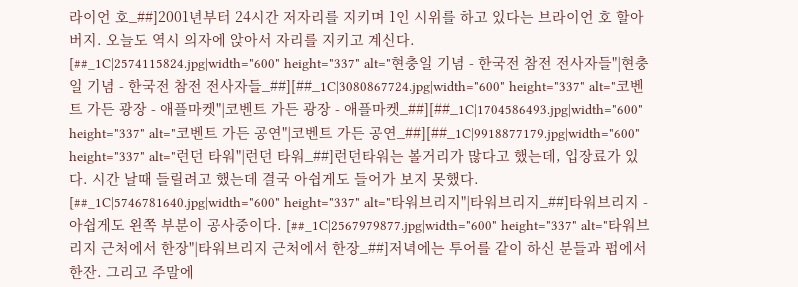라이언 호_##]2001년부터 24시간 저자리를 지키며 1인 시위를 하고 있다는 브라이언 호 할아버지. 오늘도 역시 의자에 앉아서 자리를 지키고 계신다.
[##_1C|2574115824.jpg|width="600" height="337" alt="현충일 기념 - 한국전 참전 전사자들"|현충일 기념 - 한국전 참전 전사자들_##][##_1C|3080867724.jpg|width="600" height="337" alt="코벤트 가든 광장 - 애플마켓"|코벤트 가든 광장 - 애플마켓_##][##_1C|1704586493.jpg|width="600" height="337" alt="코벤트 가든 공연"|코벤트 가든 공연_##][##_1C|9918877179.jpg|width="600" height="337" alt="런던 타워"|런던 타워_##]런던타워는 볼거리가 많다고 했는데, 입장료가 있다. 시간 날때 들릴려고 했는데 결국 아쉽게도 들어가 보지 못했다. [##_1C|5746781640.jpg|width="600" height="337" alt="타워브리지"|타워브리지_##]타워브리지 - 아쉽게도 왼쪽 부분이 공사중이다. [##_1C|2567979877.jpg|width="600" height="337" alt="타워브리지 근처에서 한장"|타워브리지 근처에서 한장_##]저녁에는 투어를 같이 하신 분들과 펍에서 한잔. 그리고 주말에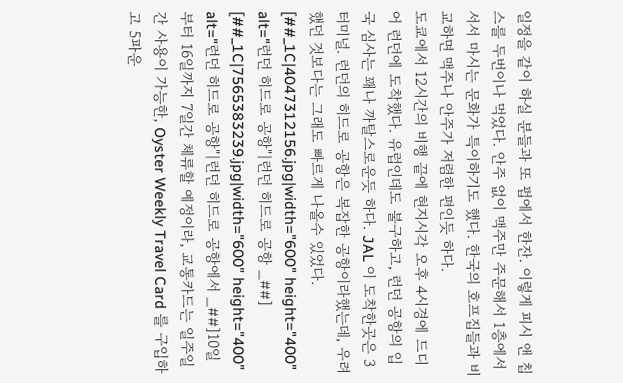일정을 같이 하실 분들과 또 펍에서 한잔. 이렇게 피시 앤 칩스를 두번이나 먹었다. 안주 없이 맥주만 주문해서 1층에서 서서 마시는 문화가 특이하기도 했다. 한국의 호프집들과 비교하면 맥주나 안주가 저렴한 편인듯 하다.
도쿄에서 12시간의 비행 끝에 현지시각 오후 4시경에 드디어 런던에 도착했다. 유럽인데도 불구하고, 런던 공항의 입국 심사는 꽤나 까탈스로운듯 하다. JAL 이 도착한곳은 3터미널. 런던의 히드로 공항은 복잡한 공항이라했는데, 우려했던 것보다는 그래도 빠르게 나올수 있었다.
[##_1C|4047312156.jpg|width="600" height="400" alt="런던 히드로 공항"|런던 히드로 공항 _##] [##_1C|7565383239.jpg|width="600" height="400" alt="런던 히드로 공항"|런던 히드로 공항에서 _##]10일 부터 16일까지 7일간 체류할 예정이라, 교통카드는 일주일간 사용이 가능한, Oyster Weekly Travel Card 를 구입하고 5파운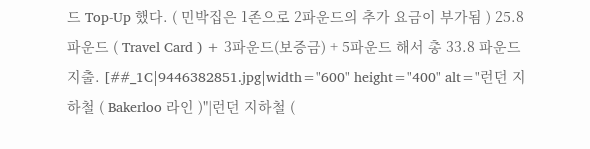드 Top-Up 했다. ( 민박집은 1존으로 2파운드의 추가 요금이 부가됨 ) 25.8파운드 ( Travel Card ) + 3파운드(보증금) + 5파운드 해서 총 33.8 파운드 지출. [##_1C|9446382851.jpg|width="600" height="400" alt="런던 지하철 ( Bakerloo 라인 )"|런던 지하철 (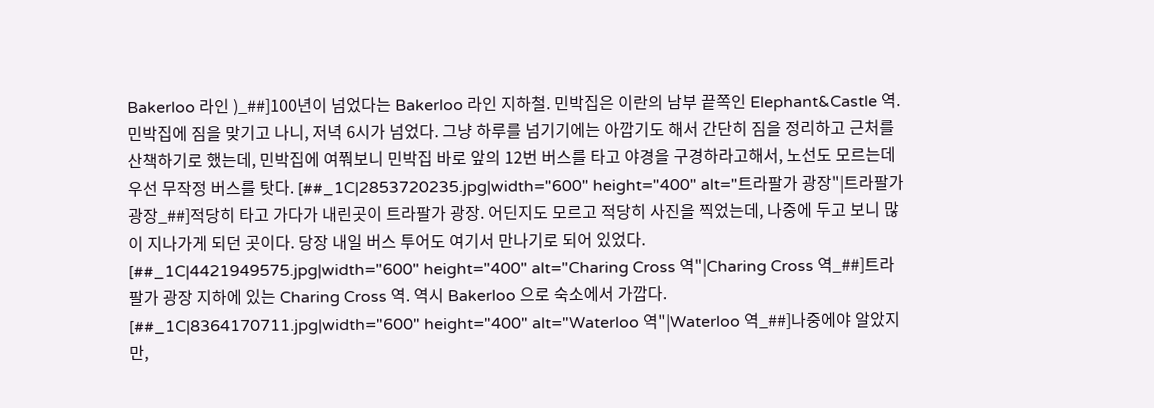Bakerloo 라인 )_##]100년이 넘었다는 Bakerloo 라인 지하철. 민박집은 이란의 남부 끝쪽인 Elephant&Castle 역.
민박집에 짐을 맞기고 나니, 저녁 6시가 넘었다. 그냥 하루를 넘기기에는 아깝기도 해서 간단히 짐을 정리하고 근처를 산책하기로 했는데, 민박집에 여쭤보니 민박집 바로 앞의 12번 버스를 타고 야경을 구경하라고해서, 노선도 모르는데 우선 무작정 버스를 탓다. [##_1C|2853720235.jpg|width="600" height="400" alt="트라팔가 광장"|트라팔가 광장_##]적당히 타고 가다가 내린곳이 트라팔가 광장. 어딘지도 모르고 적당히 사진을 찍었는데, 나중에 두고 보니 많이 지나가게 되던 곳이다. 당장 내일 버스 투어도 여기서 만나기로 되어 있었다. [##_1C|4421949575.jpg|width="600" height="400" alt="Charing Cross 역"|Charing Cross 역_##]트라팔가 광장 지하에 있는 Charing Cross 역. 역시 Bakerloo 으로 숙소에서 가깝다. [##_1C|8364170711.jpg|width="600" height="400" alt="Waterloo 역"|Waterloo 역_##]나중에야 알았지만,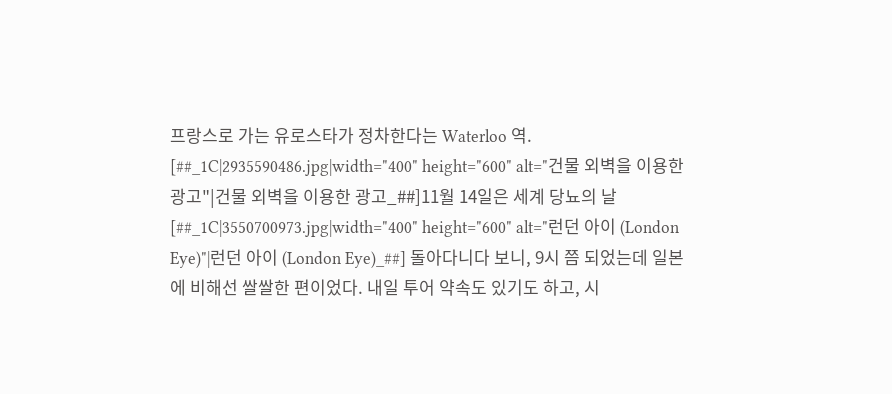프랑스로 가는 유로스타가 정차한다는 Waterloo 역. [##_1C|2935590486.jpg|width="400" height="600" alt="건물 외벽을 이용한 광고"|건물 외벽을 이용한 광고_##]11월 14일은 세계 당뇨의 날 [##_1C|3550700973.jpg|width="400" height="600" alt="런던 아이 (London Eye)"|런던 아이 (London Eye)_##] 돌아다니다 보니, 9시 쯤 되었는데 일본에 비해선 쌀쌀한 편이었다. 내일 투어 약속도 있기도 하고, 시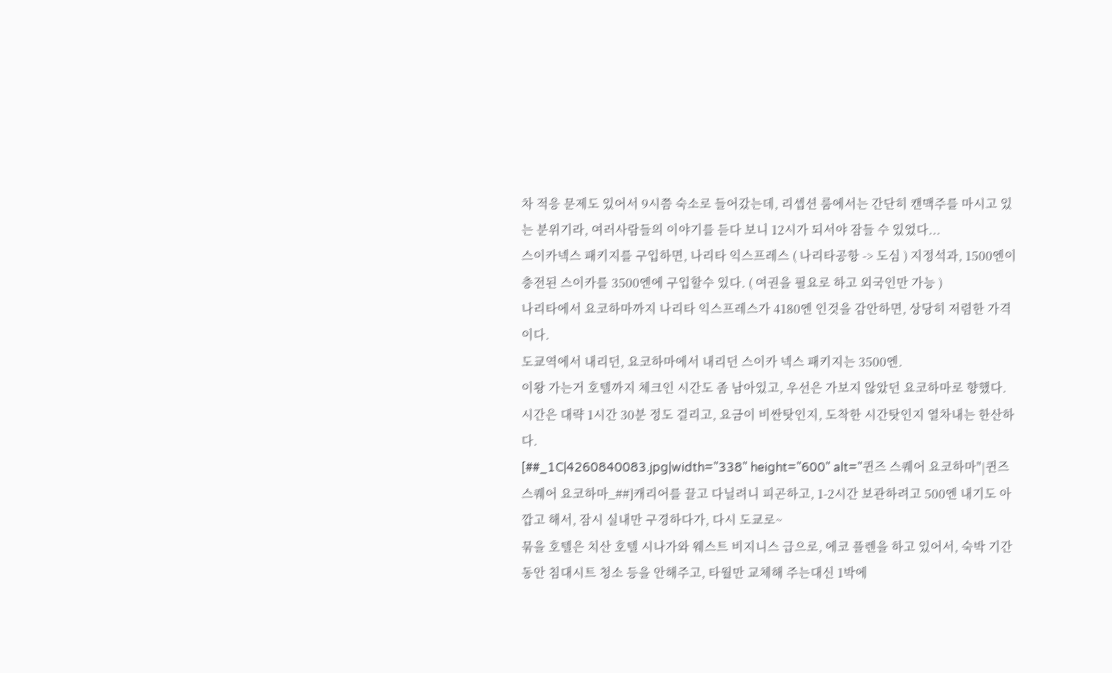차 적응 문제도 있어서 9시쯤 숙소로 들어갔는데, 리셉션 룸에서는 간단히 캔맥주를 마시고 있는 분위기라, 여러사람들의 이야기를 듣다 보니 12시가 되서야 잠들 수 있었다...
스이카넥스 패키지를 구입하면, 나리타 익스프레스 ( 나리타공항 -> 도심 ) 지정석과, 1500엔이 충전된 스이카를 3500엔에 구입할수 있다. ( 여권을 필요로 하고 외국인만 가능 )
나리타에서 요코하마까지 나리타 익스프레스가 4180엔 인것을 감안하면, 상당히 저렴한 가격이다.
도쿄역에서 내리던, 요코하마에서 내리던 스이카 넥스 패키지는 3500엔.
이왕 가는거 호텔까지 체크인 시간도 좀 남아있고, 우선은 가보지 않았던 요코하마로 향했다.
시간은 대략 1시간 30분 정도 걸리고, 요금이 비싼탓인지, 도착한 시간탓인지 열차내는 한산하다.
[##_1C|4260840083.jpg|width="338" height="600" alt="퀸즈 스퀘어 요코하마"|퀸즈 스퀘어 요코하마_##]캐리어를 끌고 다닐려니 피곤하고, 1-2시간 보관하려고 500엔 내기도 아깝고 해서, 잠시 실내만 구경하다가, 다시 도쿄로~
묶을 호텔은 치산 호텔 시나가와 웨스트 비지니스 급으로, 에코 플렌을 하고 있어서, 숙박 기간동안 침대시트 청소 등을 안해주고, 타월만 교체해 주는대신 1박에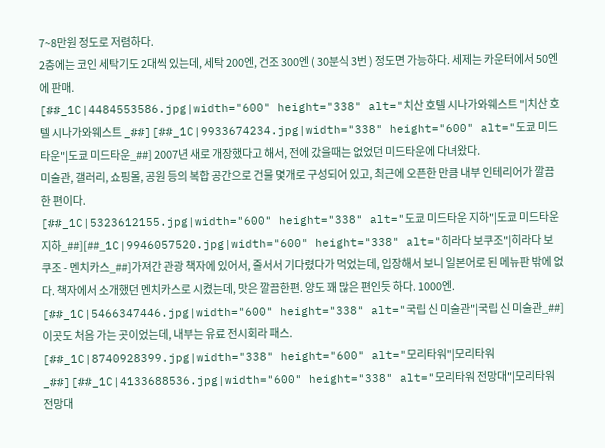7~8만원 정도로 저렴하다.
2층에는 코인 세탁기도 2대씩 있는데, 세탁 200엔, 건조 300엔 ( 30분식 3번 ) 정도면 가능하다. 세제는 카운터에서 50엔에 판매.
[##_1C|4484553586.jpg|width="600" height="338" alt="치산 호텔 시나가와웨스트 "|치산 호텔 시나가와웨스트 _##][##_1C|9933674234.jpg|width="338" height="600" alt="도쿄 미드타운"|도쿄 미드타운_##] 2007년 새로 개장했다고 해서, 전에 갔을때는 없었던 미드타운에 다녀왔다.
미술관, 갤러리, 쇼핑몰, 공원 등의 복합 공간으로 건물 몇개로 구성되어 있고, 최근에 오픈한 만큼 내부 인테리어가 깔끔한 편이다.
[##_1C|5323612155.jpg|width="600" height="338" alt="도쿄 미드타운 지하"|도쿄 미드타운 지하_##][##_1C|9946057520.jpg|width="600" height="338" alt="히라다 보쿠조"|히라다 보쿠조 - 멘치카스_##]가져간 관광 책자에 있어서, 줄서서 기다렸다가 먹었는데, 입장해서 보니 일본어로 된 메뉴판 밖에 없다. 책자에서 소개했던 멘치카스로 시켰는데, 맛은 깔끔한편. 양도 꽤 많은 편인듯 하다. 1000엔.
[##_1C|5466347446.jpg|width="600" height="338" alt="국립 신 미술관"|국립 신 미술관_##]이곳도 처음 가는 곳이었는데, 내부는 유료 전시회라 패스.
[##_1C|8740928399.jpg|width="338" height="600" alt="모리타워"|모리타워_##][##_1C|4133688536.jpg|width="600" height="338" alt="모리타워 전망대"|모리타워 전망대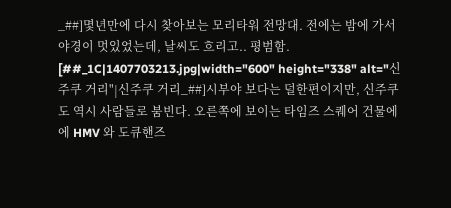_##]몇년만에 다시 찾아보는 모리타워 전망대. 전에는 밤에 가서 야경이 멋있었는데, 날씨도 흐리고.. 평범함.
[##_1C|1407703213.jpg|width="600" height="338" alt="신주쿠 거리"|신주쿠 거리_##]시부야 보다는 덜한편이지만, 신주쿠도 역시 사람들로 붐빈다. 오른쪽에 보이는 타임즈 스퀘어 건물에에 HMV 와 도큐핸즈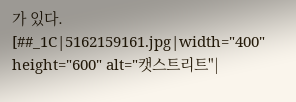가 있다.
[##_1C|5162159161.jpg|width="400" height="600" alt="캣스트리트"|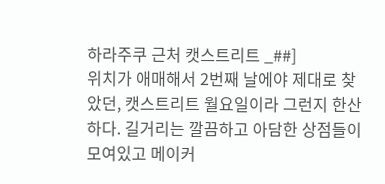하라주쿠 근처 캣스트리트 _##]
위치가 애매해서 2번째 날에야 제대로 찾았던, 캣스트리트 월요일이라 그런지 한산하다. 길거리는 깔끔하고 아담한 상점들이 모여있고 메이커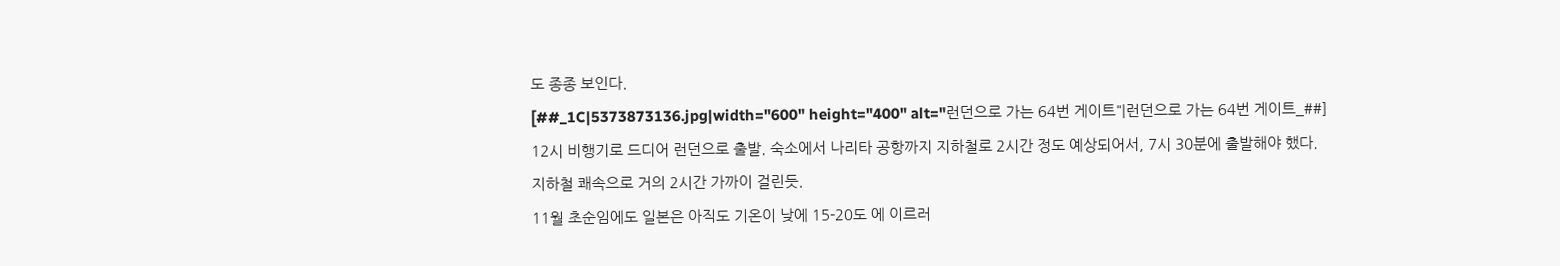도 종종 보인다.
[##_1C|5373873136.jpg|width="600" height="400" alt="런던으로 가는 64번 게이트"|런던으로 가는 64번 게이트_##]
12시 비행기로 드디어 런던으로 출발. 숙소에서 나리타 공항까지 지하철로 2시간 정도 예상되어서, 7시 30분에 출발해야 했다.
지하철 쾌속으로 거의 2시간 가까이 걸린듯.
11월 초순임에도 일본은 아직도 기온이 낮에 15-20도 에 이르러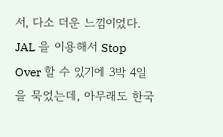서, 다소 더운 느낌이었다. JAL 을 이용해서 Stop Over 할 수 있기에 3박 4일을 묵었는데, 아무래도 한국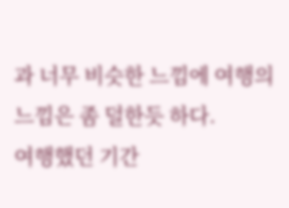과 너무 비슷한 느낌에 여행의 느낌은 좀 덜한듯 하다.
여행했던 기간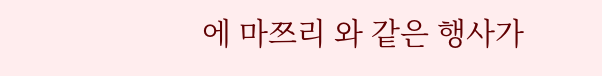에 마쯔리 와 같은 행사가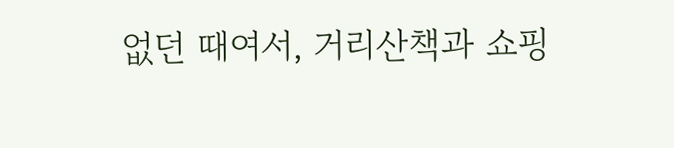없던 때여서, 거리산책과 쇼핑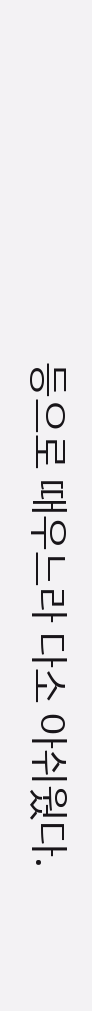등으로 때우느라 다소 아쉬웠다.